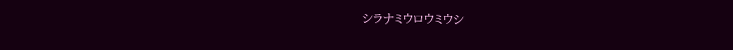シラナミウロウミウシ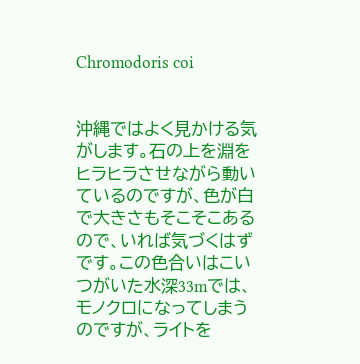Chromodoris coi


沖縄ではよく見かける気がします。石の上を淵をヒラヒラさせながら動いているのですが、色が白で大きさもそこそこあるので、いれば気づくはずです。この色合いはこいつがいた水深33mでは、モノクロになってしまうのですが、ライトを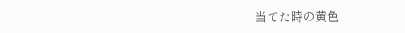当てた時の黄色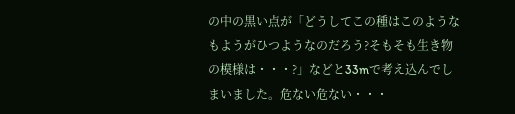の中の黒い点が「どうしてこの種はこのようなもようがひつようなのだろう?そもそも生き物の模様は・・・?」などと33mで考え込んでしまいました。危ない危ない・・・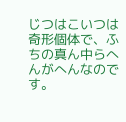じつはこいつは奇形個体で、ふちの真ん中らへんがへんなのです。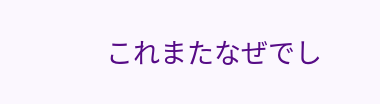これまたなぜでし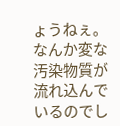ょうねぇ。なんか変な汚染物質が流れ込んでいるのでし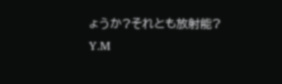ょうか?それとも放射能?
Y.M